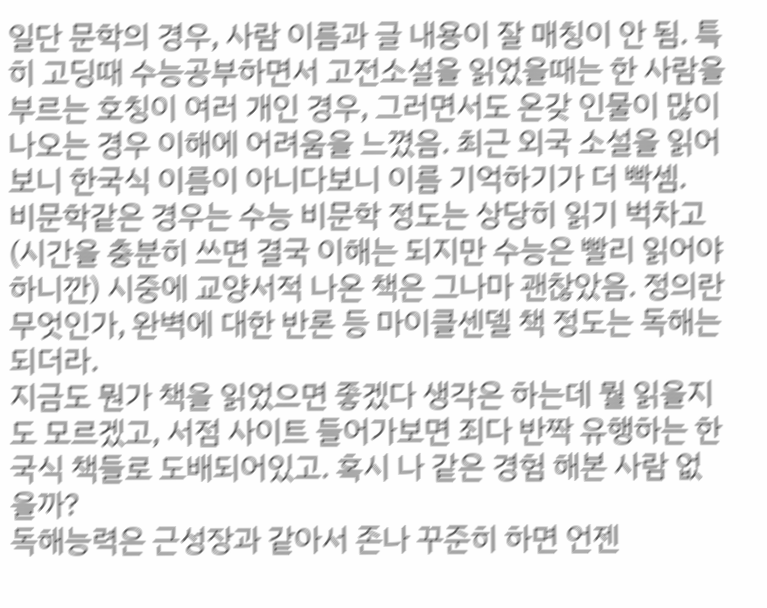일단 문학의 경우, 사람 이름과 글 내용이 잘 매칭이 안 됨. 특히 고딩때 수능공부하면서 고전소설을 읽었을때는 한 사람을 부르는 호칭이 여러 개인 경우, 그러면서도 온갖 인물이 많이 나오는 경우 이해에 어려움을 느꼈음. 최근 외국 소설을 읽어보니 한국식 이름이 아니다보니 이름 기억하기가 더 빡셈.
비문학같은 경우는 수능 비문학 정도는 상당히 읽기 벅차고(시간을 충분히 쓰면 결국 이해는 되지만 수능은 빨리 읽어야하니깐) 시중에 교양서적 나온 책은 그나마 괜찮았음. 정의란 무엇인가, 완벽에 대한 반론 등 마이클센델 책 정도는 독해는 되더라.
지금도 뭔가 책을 읽었으면 좋겠다 생각은 하는데 뭘 읽을지도 모르겠고, 서점 사이트 들어가보면 죄다 반짝 유행하는 한국식 책들로 도배되어있고. 혹시 나 같은 경험 해본 사람 없을까?
독해능력은 근성장과 같아서 존나 꾸준히 하면 언젠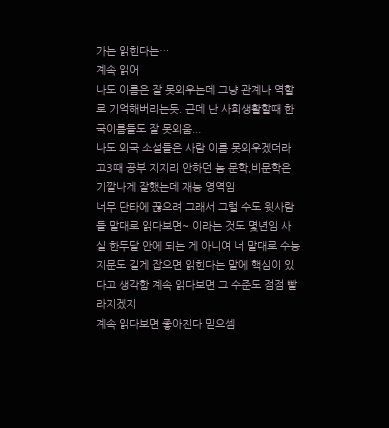가는 읽힌다는…
계속 읽어
나도 이름은 잘 못외우는데 그냥 관계나 역할로 기억해버리는듯. 근데 난 사회생활할때 한국이름들도 잘 못외움...
나도 외국 소설들은 사람 이름 못외우겠더라
고3때 공부 지지리 안하던 놈 문학,비문학은 기깔나게 잘했는데 재능 영역임
너무 단타에 끊으려 그래서 그럴 수도 윗사람들 말대로 읽다보면~ 이라는 것도 몇년임 사실 한두달 안에 되는 게 아니여 너 말대로 수능 지문도 길게 잡으면 읽힌다는 말에 핵심이 있다고 생각함 계속 읽다보면 그 수준도 점점 빨라지겠지
계속 읽다보면 좋아진다 믿으셈